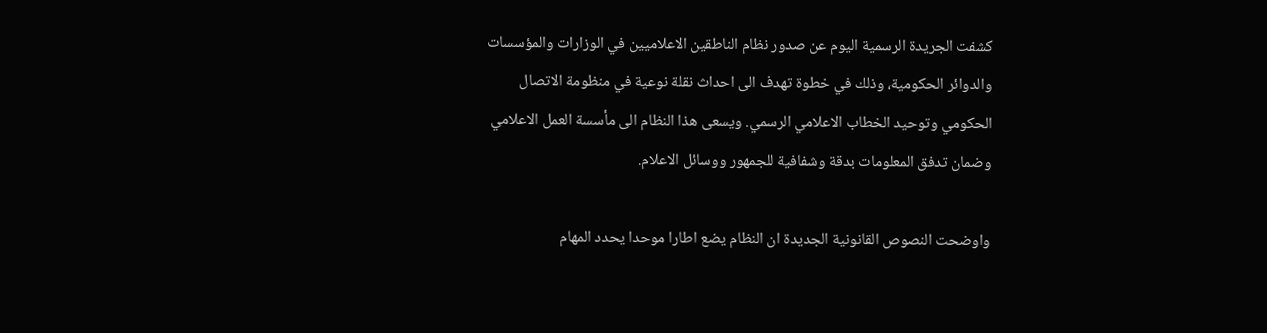كشفت الجريدة الرسمية اليوم عن صدور نظام الناطقين الاعلاميين في الوزارات والمؤسسات والدوائر الحكومية، وذلك في خطوة تهدف الى احداث نقلة نوعية في منظومة الاتصال الحكومي وتوحيد الخطاب الاعلامي الرسمي. ويسعى هذا النظام الى مأسسة العمل الاعلامي وضمان تدفق المعلومات بدقة وشفافية للجمهور ووسائل الاعلام.

واوضحت النصوص القانونية الجديدة ان النظام يضع اطارا موحدا يحدد المهام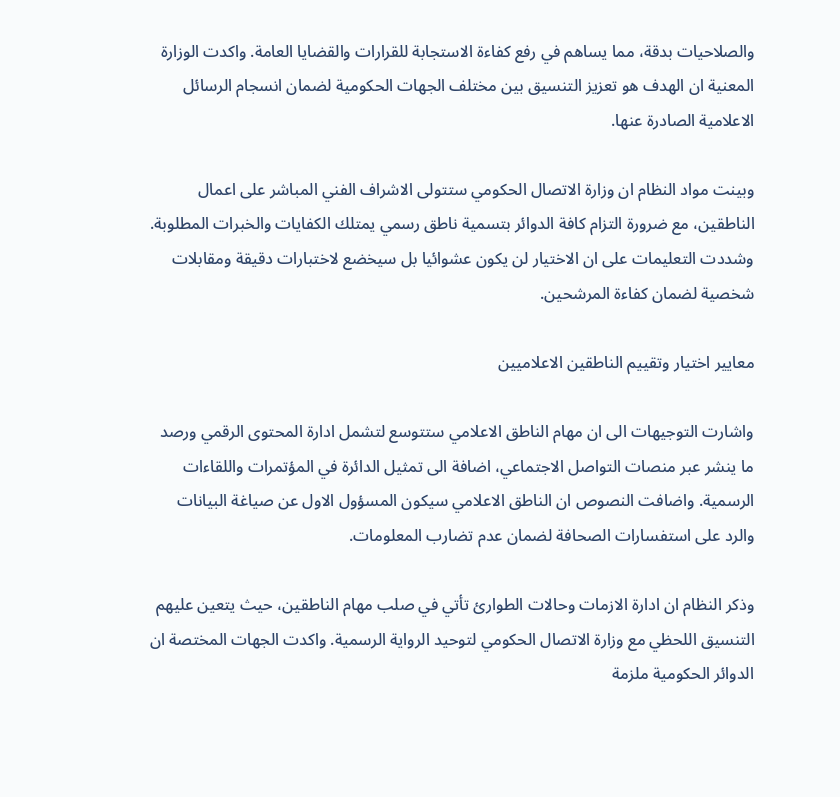والصلاحيات بدقة، مما يساهم في رفع كفاءة الاستجابة للقرارات والقضايا العامة. واكدت الوزارة المعنية ان الهدف هو تعزيز التنسيق بين مختلف الجهات الحكومية لضمان انسجام الرسائل الاعلامية الصادرة عنها.

وبينت مواد النظام ان وزارة الاتصال الحكومي ستتولى الاشراف الفني المباشر على اعمال الناطقين، مع ضرورة التزام كافة الدوائر بتسمية ناطق رسمي يمتلك الكفايات والخبرات المطلوبة. وشددت التعليمات على ان الاختيار لن يكون عشوائيا بل سيخضع لاختبارات دقيقة ومقابلات شخصية لضمان كفاءة المرشحين.

معايير اختيار وتقييم الناطقين الاعلاميين

واشارت التوجيهات الى ان مهام الناطق الاعلامي ستتوسع لتشمل ادارة المحتوى الرقمي ورصد ما ينشر عبر منصات التواصل الاجتماعي، اضافة الى تمثيل الدائرة في المؤتمرات واللقاءات الرسمية. واضافت النصوص ان الناطق الاعلامي سيكون المسؤول الاول عن صياغة البيانات والرد على استفسارات الصحافة لضمان عدم تضارب المعلومات.

وذكر النظام ان ادارة الازمات وحالات الطوارئ تأتي في صلب مهام الناطقين، حيث يتعين عليهم التنسيق اللحظي مع وزارة الاتصال الحكومي لتوحيد الرواية الرسمية. واكدت الجهات المختصة ان الدوائر الحكومية ملزمة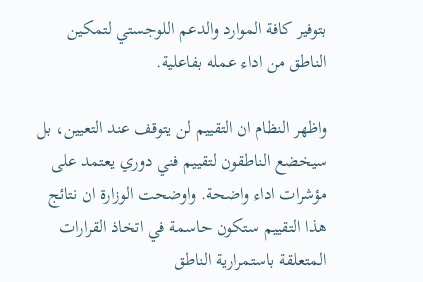بتوفير كافة الموارد والدعم اللوجستي لتمكين الناطق من اداء عمله بفاعلية.

واظهر النظام ان التقييم لن يتوقف عند التعيين، بل سيخضع الناطقون لتقييم فني دوري يعتمد على مؤشرات اداء واضحة. واوضحت الوزارة ان نتائج هذا التقييم ستكون حاسمة في اتخاذ القرارات المتعلقة باستمرارية الناطق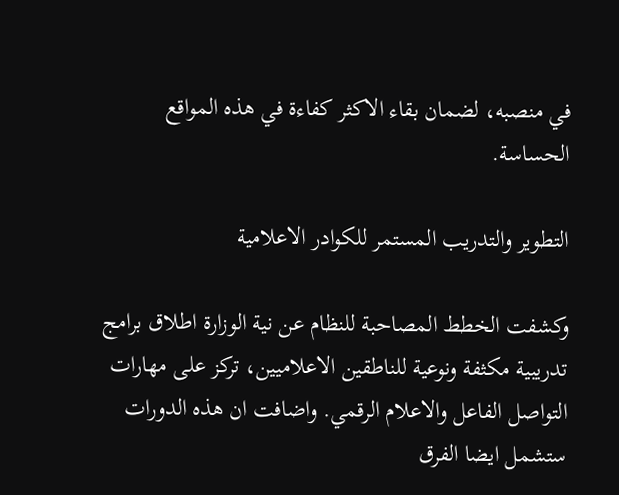في منصبه، لضمان بقاء الاكثر كفاءة في هذه المواقع الحساسة.

التطوير والتدريب المستمر للكوادر الاعلامية

وكشفت الخطط المصاحبة للنظام عن نية الوزارة اطلاق برامج تدريبية مكثفة ونوعية للناطقين الاعلاميين، تركز على مهارات التواصل الفاعل والاعلام الرقمي. واضافت ان هذه الدورات ستشمل ايضا الفرق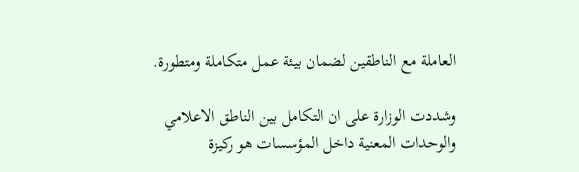العاملة مع الناطقين لضمان بيئة عمل متكاملة ومتطورة.

وشددت الوزارة على ان التكامل بين الناطق الاعلامي والوحدات المعنية داخل المؤسسات هو ركيزة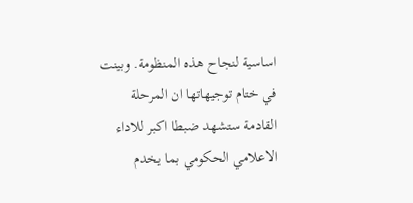اساسية لنجاح هذه المنظومة. وبينت في ختام توجيهاتها ان المرحلة القادمة ستشهد ضبطا اكبر للاداء الاعلامي الحكومي بما يخدم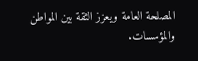المصلحة العامة ويعزز الثقة بين المواطن والمؤسسات.